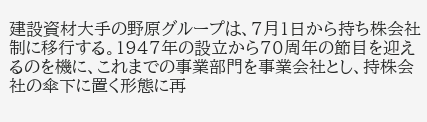建設資材大手の野原グループは、7月1日から持ち株会社制に移行する。1947年の設立から70周年の節目を迎えるのを機に、これまでの事業部門を事業会社とし、持株会社の傘下に置く形態に再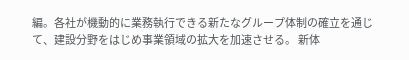編。各社が機動的に業務執行できる新たなグループ体制の確立を通じて、建設分野をはじめ事業領域の拡大を加速させる。 新体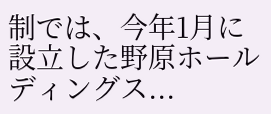制では、今年1月に設立した野原ホールディングス...